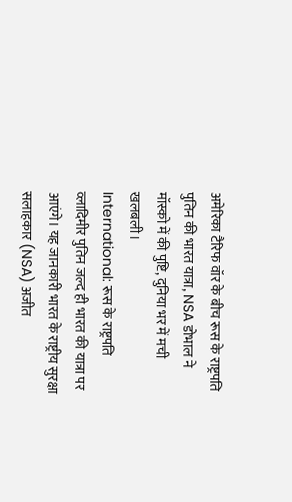अमेरिका टैरिफ वॉर के बीच रूस के राष्ट्रपति पुतिन की भारत यात्रा, NSA डोभाल ने मॉस्को में की पुष्टि, दुनिया भर में मची खलबली।
International: रूस के राष्ट्रपति व्लादिमीर पुतिन जल्द ही भारत की यात्रा पर आएंगे। यह जानकारी भारत के राष्ट्रीय सुरक्षा सलाहकार (NSA) अजीत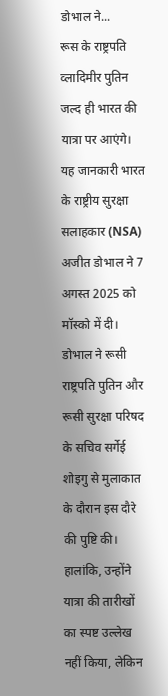डोभाल ने...
रूस के राष्ट्रपति व्लादिमीर पुतिन जल्द ही भारत की यात्रा पर आएंगे। यह जानकारी भारत के राष्ट्रीय सुरक्षा सलाहकार (NSA) अजीत डोभाल ने 7 अगस्त 2025 को मॉस्को में दी। डोभाल ने रूसी राष्ट्रपति पुतिन और रूसी सुरक्षा परिषद के सचिव सर्गेई शोइगु से मुलाकात के दौरान इस दौरे की पुष्टि की। हालांकि, उन्होंने यात्रा की तारीखों का स्पष्ट उल्लेख नहीं किया, लेकिन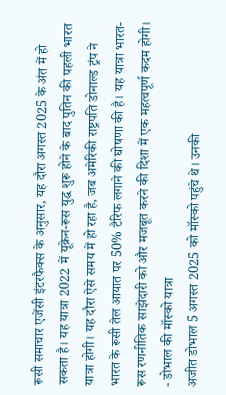रूसी समाचार एजेंसी इंटरफैक्स के अनुसार, यह दौरा अगस्त 2025 के अंत में हो सकता है। यह यात्रा 2022 में यूक्रेन-रूस युद्ध शुरू होने के बाद पुतिन की पहली भारत यात्रा होगी। यह दौरा ऐसे समय में हो रहा है, जब अमेरिकी राष्ट्रपति डोनाल्ड ट्रंप ने भारत के रूसी तेल आयात पर 50% टैरिफ लगाने की घोषणा की है। यह यात्रा भारत-रूस रणनीतिक साझेदारी को और मजबूत करने की दिशा में एक महत्वपूर्ण कदम होगी।
- डोभाल की मॉस्को यात्रा
अजीत डोभाल 5 अगस्त 2025 को मॉस्को पहुंचे थे। उनकी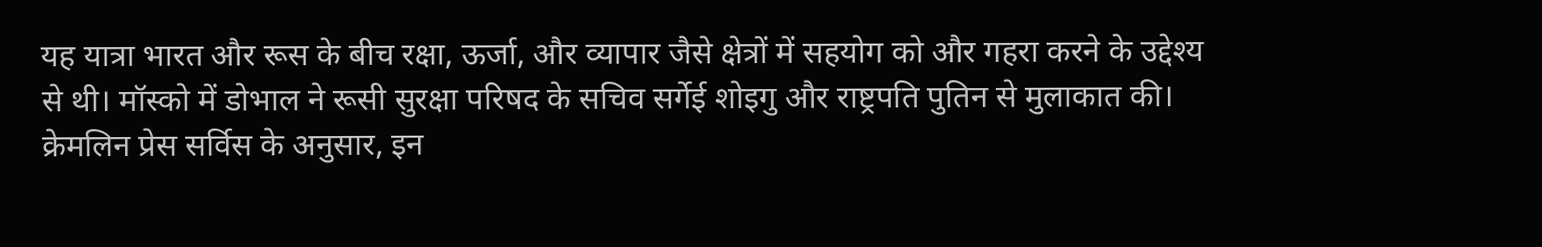यह यात्रा भारत और रूस के बीच रक्षा, ऊर्जा, और व्यापार जैसे क्षेत्रों में सहयोग को और गहरा करने के उद्देश्य से थी। मॉस्को में डोभाल ने रूसी सुरक्षा परिषद के सचिव सर्गेई शोइगु और राष्ट्रपति पुतिन से मुलाकात की। क्रेमलिन प्रेस सर्विस के अनुसार, इन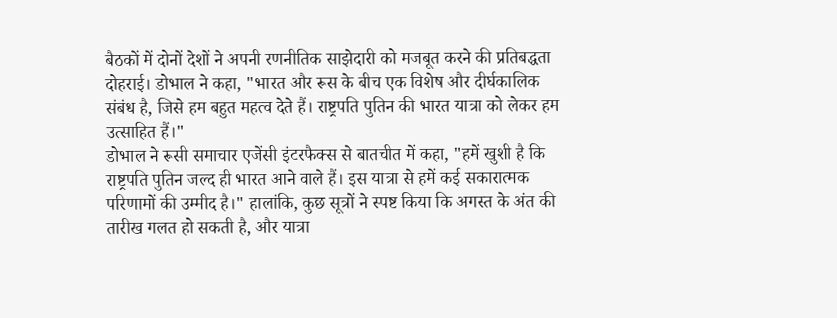बैठकों में दोनों देशों ने अपनी रणनीतिक साझेदारी को मजबूत करने की प्रतिबद्धता दोहराई। डोभाल ने कहा, "भारत और रूस के बीच एक विशेष और दीर्घकालिक संबंध है, जिसे हम बहुत महत्व देते हैं। राष्ट्रपति पुतिन की भारत यात्रा को लेकर हम उत्साहित हैं।"
डोभाल ने रूसी समाचार एजेंसी इंटरफैक्स से बातचीत में कहा, "हमें खुशी है कि राष्ट्रपति पुतिन जल्द ही भारत आने वाले हैं। इस यात्रा से हमें कई सकारात्मक परिणामों की उम्मीद है।" हालांकि, कुछ सूत्रों ने स्पष्ट किया कि अगस्त के अंत की तारीख गलत हो सकती है, और यात्रा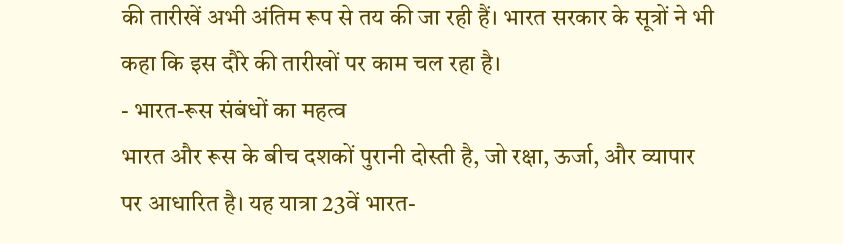की तारीखें अभी अंतिम रूप से तय की जा रही हैं। भारत सरकार के सूत्रों ने भी कहा कि इस दौरे की तारीखों पर काम चल रहा है।
- भारत-रूस संबंधों का महत्व
भारत और रूस के बीच दशकों पुरानी दोस्ती है, जो रक्षा, ऊर्जा, और व्यापार पर आधारित है। यह यात्रा 23वें भारत-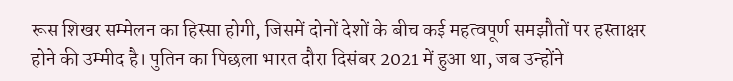रूस शिखर सम्मेलन का हिस्सा होगी, जिसमें दोनों देशों के बीच कई महत्वपूर्ण समझौतों पर हस्ताक्षर होने की उम्मीद है। पुतिन का पिछला भारत दौरा दिसंबर 2021 में हुआ था, जब उन्होंने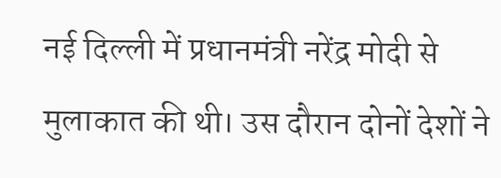नई दिल्ली में प्रधानमंत्री नरेंद्र मोदी से मुलाकात की थी। उस दौरान दोनों देशों ने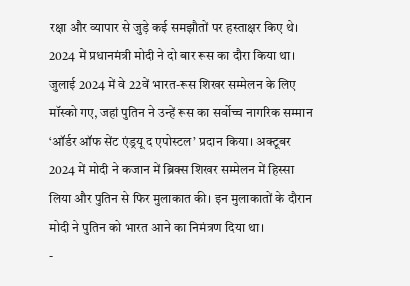रक्षा और व्यापार से जुड़े कई समझौतों पर हस्ताक्षर किए थे।
2024 में प्रधानमंत्री मोदी ने दो बार रूस का दौरा किया था। जुलाई 2024 में वे 22वें भारत-रूस शिखर सम्मेलन के लिए मॉस्को गए, जहां पुतिन ने उन्हें रूस का सर्वोच्च नागरिक सम्मान ‘ऑर्डर ऑफ सेंट एंड्रयू द एपोस्टल’ प्रदान किया। अक्टूबर 2024 में मोदी ने कजान में ब्रिक्स शिखर सम्मेलन में हिस्सा लिया और पुतिन से फिर मुलाकात की। इन मुलाकातों के दौरान मोदी ने पुतिन को भारत आने का निमंत्रण दिया था।
-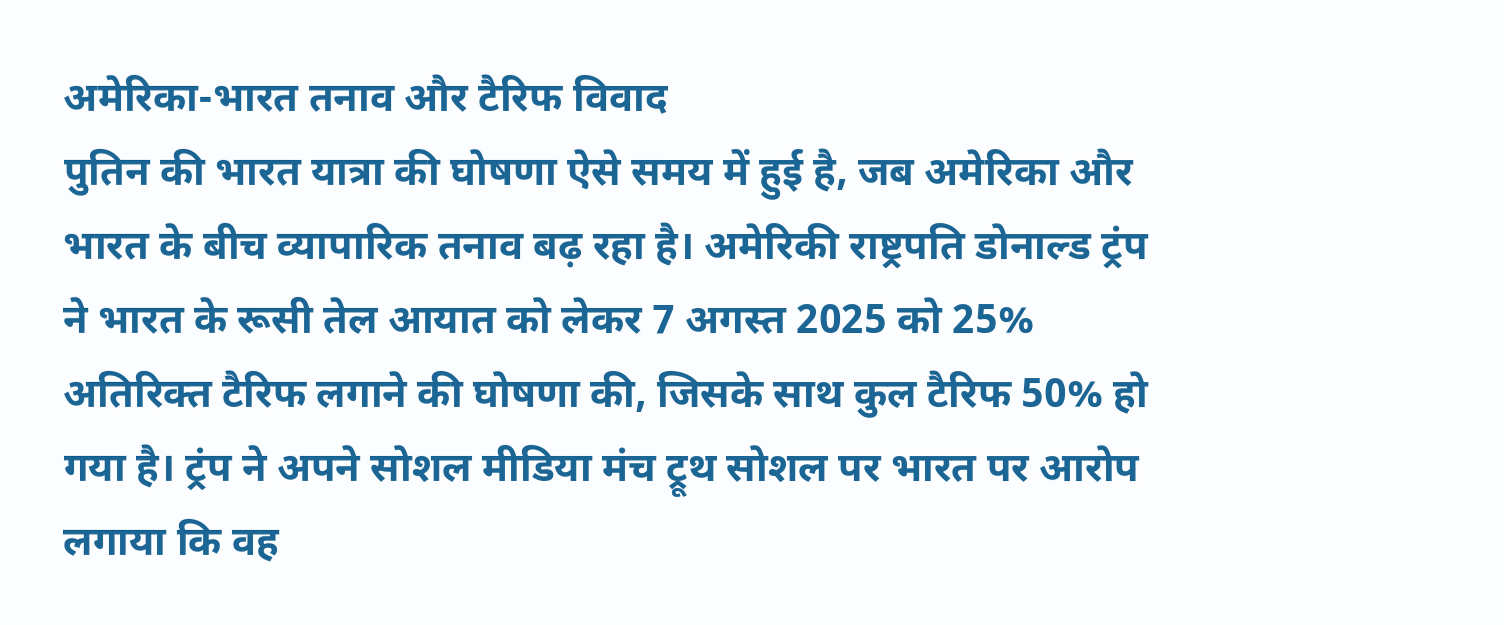अमेरिका-भारत तनाव और टैरिफ विवाद
पुतिन की भारत यात्रा की घोषणा ऐसे समय में हुई है, जब अमेरिका और भारत के बीच व्यापारिक तनाव बढ़ रहा है। अमेरिकी राष्ट्रपति डोनाल्ड ट्रंप ने भारत के रूसी तेल आयात को लेकर 7 अगस्त 2025 को 25% अतिरिक्त टैरिफ लगाने की घोषणा की, जिसके साथ कुल टैरिफ 50% हो गया है। ट्रंप ने अपने सोशल मीडिया मंच ट्रूथ सोशल पर भारत पर आरोप लगाया कि वह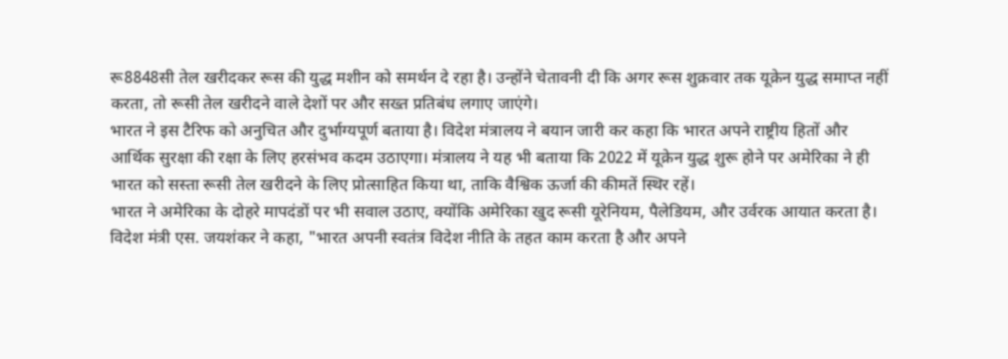रू8848सी तेल खरीदकर रूस की युद्ध मशीन को समर्थन दे रहा है। उन्होंने चेतावनी दी कि अगर रूस शुक्रवार तक यूक्रेन युद्ध समाप्त नहीं करता, तो रूसी तेल खरीदने वाले देशों पर और सख्त प्रतिबंध लगाए जाएंगे।
भारत ने इस टैरिफ को अनुचित और दुर्भाग्यपूर्ण बताया है। विदेश मंत्रालय ने बयान जारी कर कहा कि भारत अपने राष्ट्रीय हितों और आर्थिक सुरक्षा की रक्षा के लिए हरसंभव कदम उठाएगा। मंत्रालय ने यह भी बताया कि 2022 में यूक्रेन युद्ध शुरू होने पर अमेरिका ने ही भारत को सस्ता रूसी तेल खरीदने के लिए प्रोत्साहित किया था, ताकि वैश्विक ऊर्जा की कीमतें स्थिर रहें।
भारत ने अमेरिका के दोहरे मापदंडों पर भी सवाल उठाए, क्योंकि अमेरिका खुद रूसी यूरेनियम, पैलेडियम, और उर्वरक आयात करता है। विदेश मंत्री एस. जयशंकर ने कहा, "भारत अपनी स्वतंत्र विदेश नीति के तहत काम करता है और अपने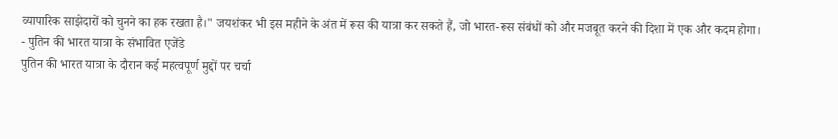व्यापारिक साझेदारों को चुनने का हक रखता है।" जयशंकर भी इस महीने के अंत में रूस की यात्रा कर सकते हैं, जो भारत-रूस संबंधों को और मजबूत करने की दिशा में एक और कदम होगा।
- पुतिन की भारत यात्रा के संभावित एजेंडे
पुतिन की भारत यात्रा के दौरान कई महत्वपूर्ण मुद्दों पर चर्चा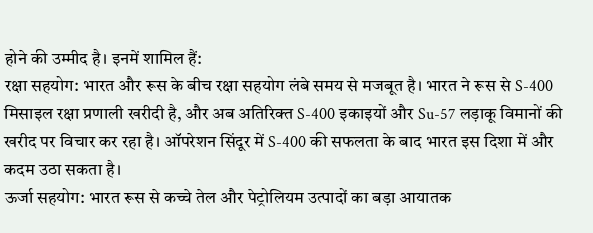होने की उम्मीद है। इनमें शामिल हैं:
रक्षा सहयोग: भारत और रूस के बीच रक्षा सहयोग लंबे समय से मजबूत है। भारत ने रूस से S-400 मिसाइल रक्षा प्रणाली खरीदी है, और अब अतिरिक्त S-400 इकाइयों और Su-57 लड़ाकू विमानों की खरीद पर विचार कर रहा है। ऑपरेशन सिंदूर में S-400 की सफलता के बाद भारत इस दिशा में और कदम उठा सकता है।
ऊर्जा सहयोग: भारत रूस से कच्चे तेल और पेट्रोलियम उत्पादों का बड़ा आयातक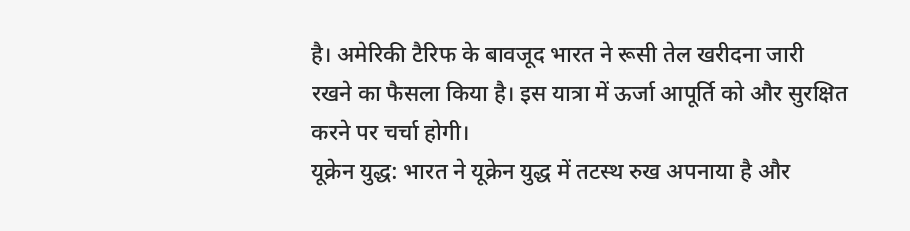है। अमेरिकी टैरिफ के बावजूद भारत ने रूसी तेल खरीदना जारी रखने का फैसला किया है। इस यात्रा में ऊर्जा आपूर्ति को और सुरक्षित करने पर चर्चा होगी।
यूक्रेन युद्ध: भारत ने यूक्रेन युद्ध में तटस्थ रुख अपनाया है और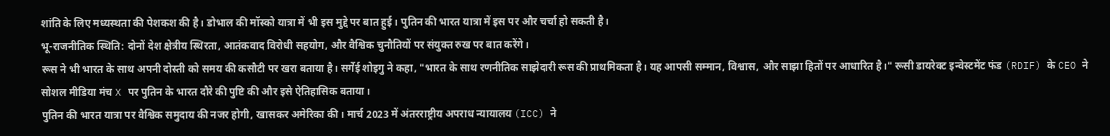शांति के लिए मध्यस्थता की पेशकश की है। डोभाल की मॉस्को यात्रा में भी इस मुद्दे पर बात हुई। पुतिन की भारत यात्रा में इस पर और चर्चा हो सकती है।
भू-राजनीतिक स्थिति: दोनों देश क्षेत्रीय स्थिरता, आतंकवाद विरोधी सहयोग, और वैश्विक चुनौतियों पर संयुक्त रुख पर बात करेंगे।
रूस ने भी भारत के साथ अपनी दोस्ती को समय की कसौटी पर खरा बताया है। सर्गेई शोइगु ने कहा, "भारत के साथ रणनीतिक साझेदारी रूस की प्राथमिकता है। यह आपसी सम्मान, विश्वास, और साझा हितों पर आधारित है।" रूसी डायरेक्ट इन्वेस्टमेंट फंड (RDIF) के CEO ने सोशल मीडिया मंच X पर पुतिन के भारत दौरे की पुष्टि की और इसे ऐतिहासिक बताया।
पुतिन की भारत यात्रा पर वैश्विक समुदाय की नजर होगी, खासकर अमेरिका की। मार्च 2023 में अंतरराष्ट्रीय अपराध न्यायालय (ICC) ने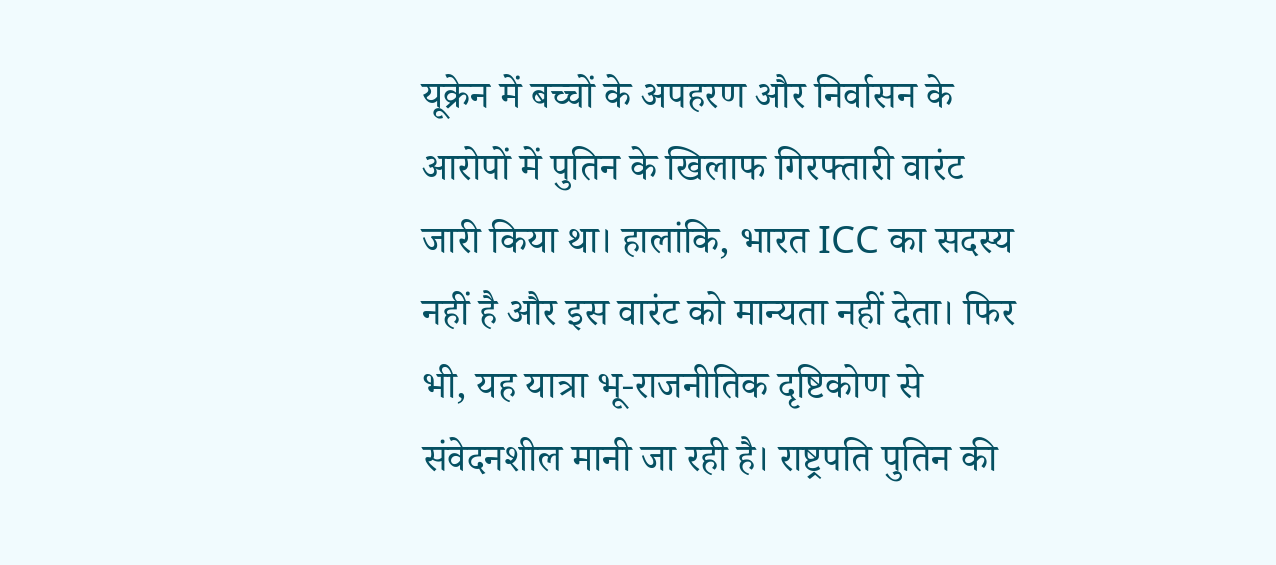यूक्रेन में बच्चों के अपहरण और निर्वासन के आरोपों में पुतिन के खिलाफ गिरफ्तारी वारंट जारी किया था। हालांकि, भारत ICC का सदस्य नहीं है और इस वारंट को मान्यता नहीं देता। फिर भी, यह यात्रा भू-राजनीतिक दृष्टिकोण से संवेदनशील मानी जा रही है। राष्ट्रपति पुतिन की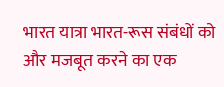भारत यात्रा भारत-रूस संबंधों को और मजबूत करने का एक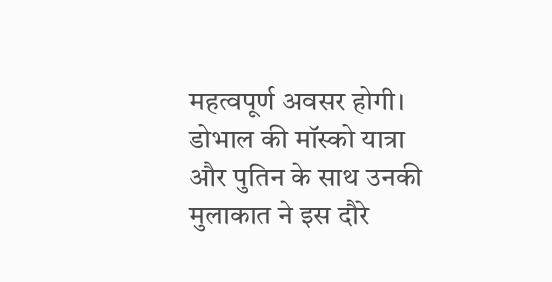महत्वपूर्ण अवसर होगी। डोभाल की मॉस्को यात्रा और पुतिन के साथ उनकी मुलाकात ने इस दौरे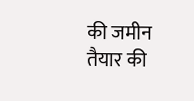की जमीन तैयार की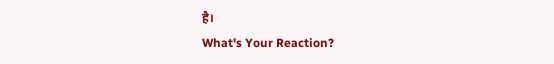है।
What's Your Reaction?